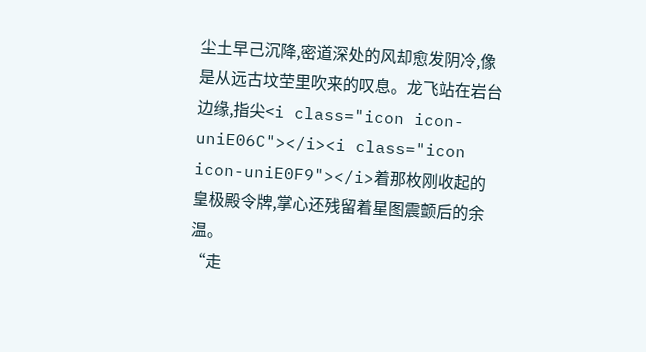尘土早己沉降,密道深处的风却愈发阴冷,像是从远古坟茔里吹来的叹息。龙飞站在岩台边缘,指尖<i class="icon icon-uniE06C"></i><i class="icon icon-uniE0F9"></i>着那枚刚收起的皇极殿令牌,掌心还残留着星图震颤后的余温。
“走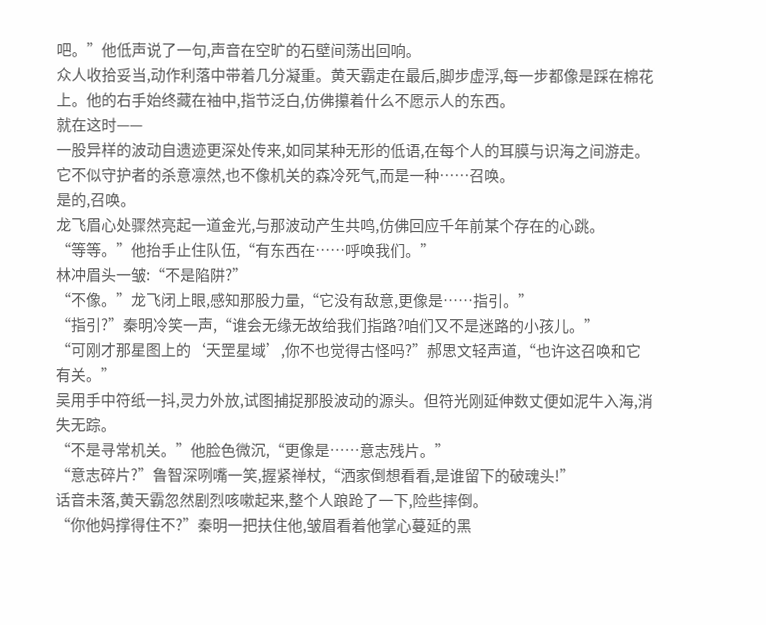吧。”他低声说了一句,声音在空旷的石壁间荡出回响。
众人收拾妥当,动作利落中带着几分凝重。黄天霸走在最后,脚步虚浮,每一步都像是踩在棉花上。他的右手始终藏在袖中,指节泛白,仿佛攥着什么不愿示人的东西。
就在这时——
一股异样的波动自遗迹更深处传来,如同某种无形的低语,在每个人的耳膜与识海之间游走。它不似守护者的杀意凛然,也不像机关的森冷死气,而是一种……召唤。
是的,召唤。
龙飞眉心处骤然亮起一道金光,与那波动产生共鸣,仿佛回应千年前某个存在的心跳。
“等等。”他抬手止住队伍,“有东西在……呼唤我们。”
林冲眉头一皱:“不是陷阱?”
“不像。”龙飞闭上眼,感知那股力量,“它没有敌意,更像是……指引。”
“指引?”秦明冷笑一声,“谁会无缘无故给我们指路?咱们又不是迷路的小孩儿。”
“可刚才那星图上的‘天罡星域’,你不也觉得古怪吗?”郝思文轻声道,“也许这召唤和它有关。”
吴用手中符纸一抖,灵力外放,试图捕捉那股波动的源头。但符光刚延伸数丈便如泥牛入海,消失无踪。
“不是寻常机关。”他脸色微沉,“更像是……意志残片。”
“意志碎片?”鲁智深咧嘴一笑,握紧禅杖,“洒家倒想看看,是谁留下的破魂头!”
话音未落,黄天霸忽然剧烈咳嗽起来,整个人踉跄了一下,险些摔倒。
“你他妈撑得住不?”秦明一把扶住他,皱眉看着他掌心蔓延的黑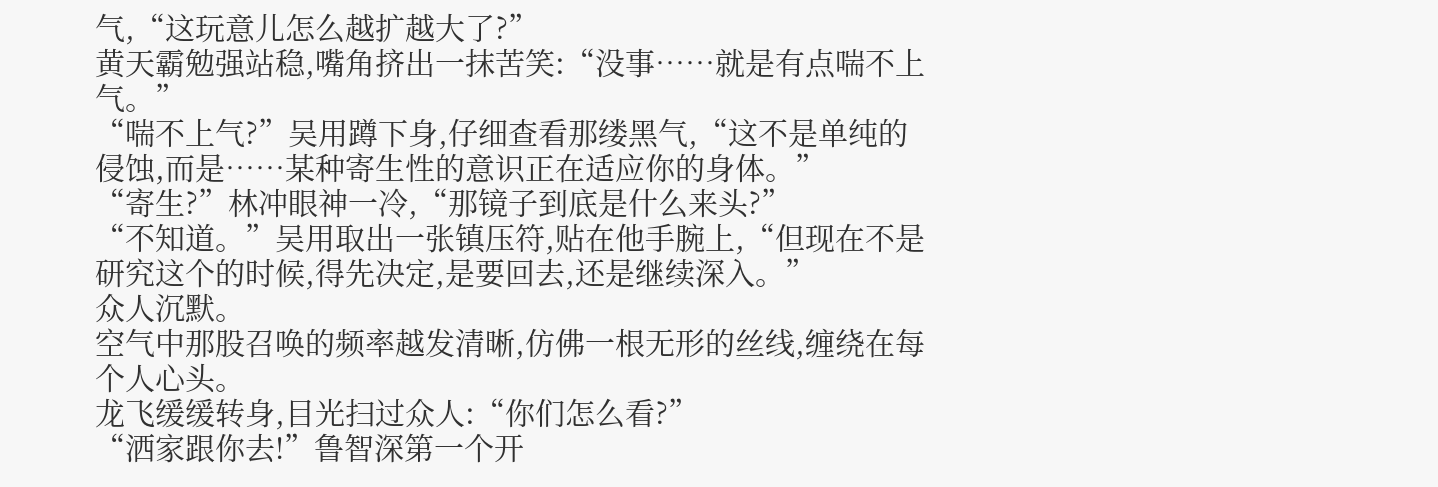气,“这玩意儿怎么越扩越大了?”
黄天霸勉强站稳,嘴角挤出一抹苦笑:“没事……就是有点喘不上气。”
“喘不上气?”吴用蹲下身,仔细查看那缕黑气,“这不是单纯的侵蚀,而是……某种寄生性的意识正在适应你的身体。”
“寄生?”林冲眼神一冷,“那镜子到底是什么来头?”
“不知道。”吴用取出一张镇压符,贴在他手腕上,“但现在不是研究这个的时候,得先决定,是要回去,还是继续深入。”
众人沉默。
空气中那股召唤的频率越发清晰,仿佛一根无形的丝线,缠绕在每个人心头。
龙飞缓缓转身,目光扫过众人:“你们怎么看?”
“洒家跟你去!”鲁智深第一个开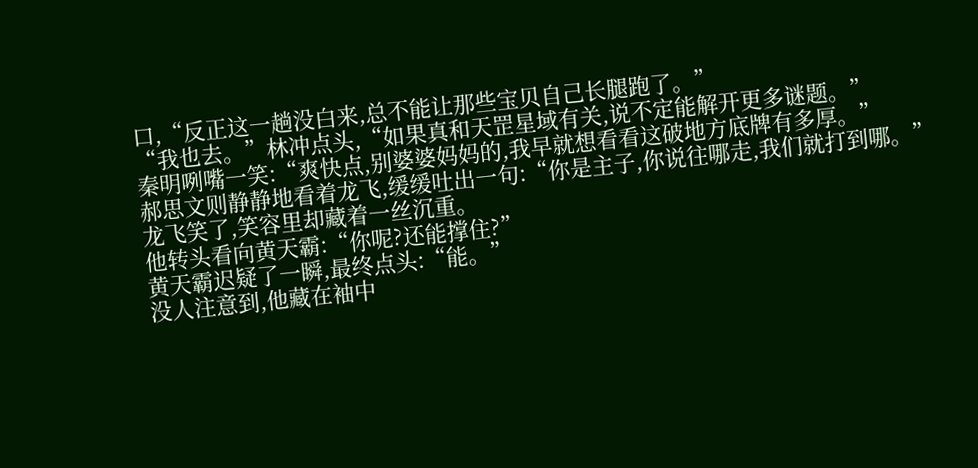口,“反正这一趟没白来,总不能让那些宝贝自己长腿跑了。”
“我也去。”林冲点头,“如果真和天罡星域有关,说不定能解开更多谜题。”
秦明咧嘴一笑:“爽快点,别婆婆妈妈的,我早就想看看这破地方底牌有多厚。”
郝思文则静静地看着龙飞,缓缓吐出一句:“你是主子,你说往哪走,我们就打到哪。”
龙飞笑了,笑容里却藏着一丝沉重。
他转头看向黄天霸:“你呢?还能撑住?”
黄天霸迟疑了一瞬,最终点头:“能。”
没人注意到,他藏在袖中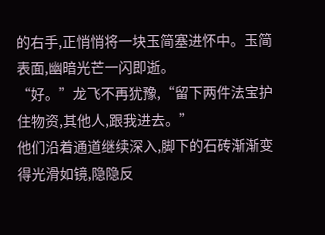的右手,正悄悄将一块玉简塞进怀中。玉简表面,幽暗光芒一闪即逝。
“好。”龙飞不再犹豫,“留下两件法宝护住物资,其他人,跟我进去。”
他们沿着通道继续深入,脚下的石砖渐渐变得光滑如镜,隐隐反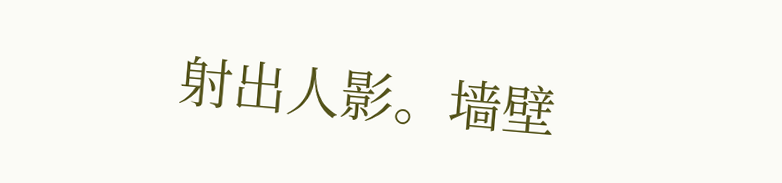射出人影。墙壁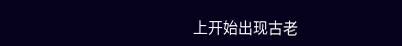上开始出现古老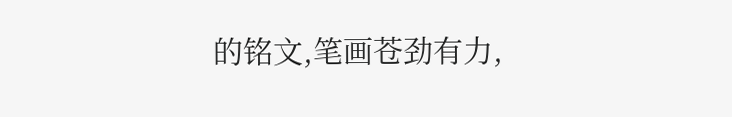的铭文,笔画苍劲有力,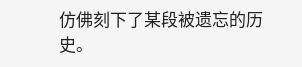仿佛刻下了某段被遗忘的历史。